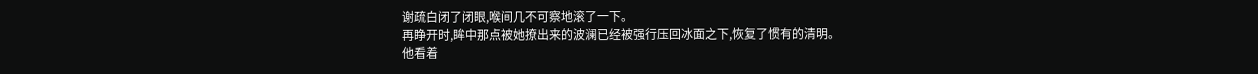谢疏白闭了闭眼,喉间几不可察地滚了一下。
再睁开时,眸中那点被她撩出来的波澜已经被强行压回冰面之下,恢复了惯有的清明。
他看着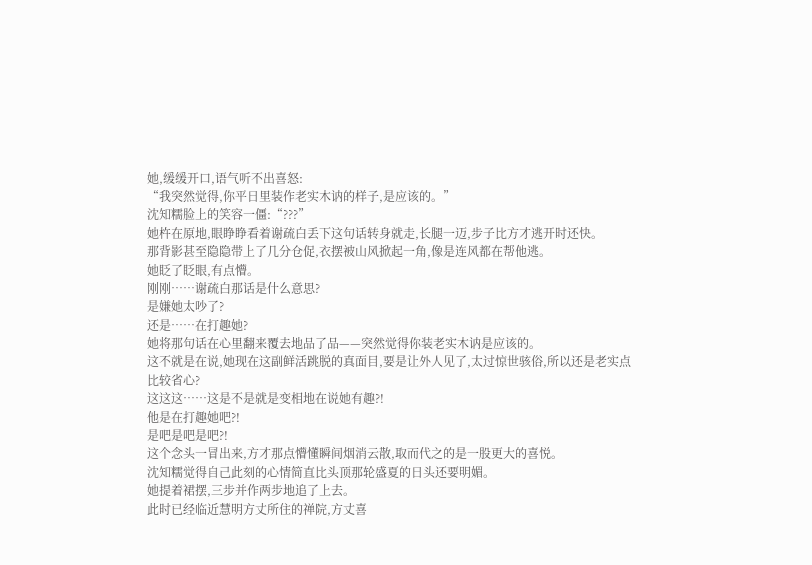她,缓缓开口,语气听不出喜怒:
“我突然觉得,你平日里装作老实木讷的样子,是应该的。”
沈知糯脸上的笑容一僵:“???”
她杵在原地,眼睁睁看着谢疏白丢下这句话转身就走,长腿一迈,步子比方才逃开时还快。
那背影甚至隐隐带上了几分仓促,衣摆被山风掀起一角,像是连风都在帮他逃。
她眨了眨眼,有点懵。
刚刚……谢疏白那话是什么意思?
是嫌她太吵了?
还是……在打趣她?
她将那句话在心里翻来覆去地品了品——突然觉得你装老实木讷是应该的。
这不就是在说,她现在这副鲜活跳脱的真面目,要是让外人见了,太过惊世骇俗,所以还是老实点比较省心?
这这这……这是不是就是变相地在说她有趣?!
他是在打趣她吧?!
是吧是吧是吧?!
这个念头一冒出来,方才那点懵懂瞬间烟消云散,取而代之的是一股更大的喜悦。
沈知糯觉得自己此刻的心情简直比头顶那轮盛夏的日头还要明媚。
她提着裙摆,三步并作两步地追了上去。
此时已经临近慧明方丈所住的禅院,方丈喜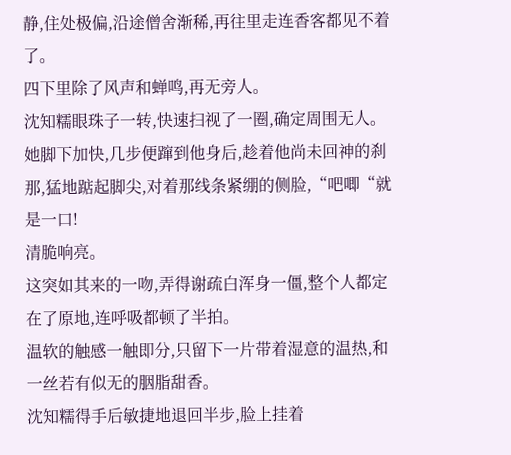静,住处极偏,沿途僧舍渐稀,再往里走连香客都见不着了。
四下里除了风声和蝉鸣,再无旁人。
沈知糯眼珠子一转,快速扫视了一圈,确定周围无人。
她脚下加快,几步便蹿到他身后,趁着他尚未回神的刹那,猛地踮起脚尖,对着那线条紧绷的侧脸,“吧唧“就是一口!
清脆响亮。
这突如其来的一吻,弄得谢疏白浑身一僵,整个人都定在了原地,连呼吸都顿了半拍。
温软的触感一触即分,只留下一片带着湿意的温热,和一丝若有似无的胭脂甜香。
沈知糯得手后敏捷地退回半步,脸上挂着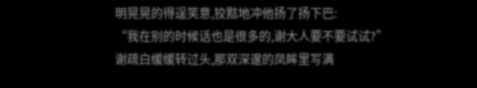明晃晃的得逞笑意,狡黠地冲他扬了扬下巴:
“我在别的时候话也是很多的,谢大人要不要试试?”
谢疏白缓缓转过头,那双深邃的凤眸里写满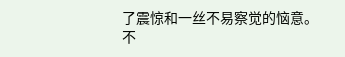了震惊和一丝不易察觉的恼意。
不